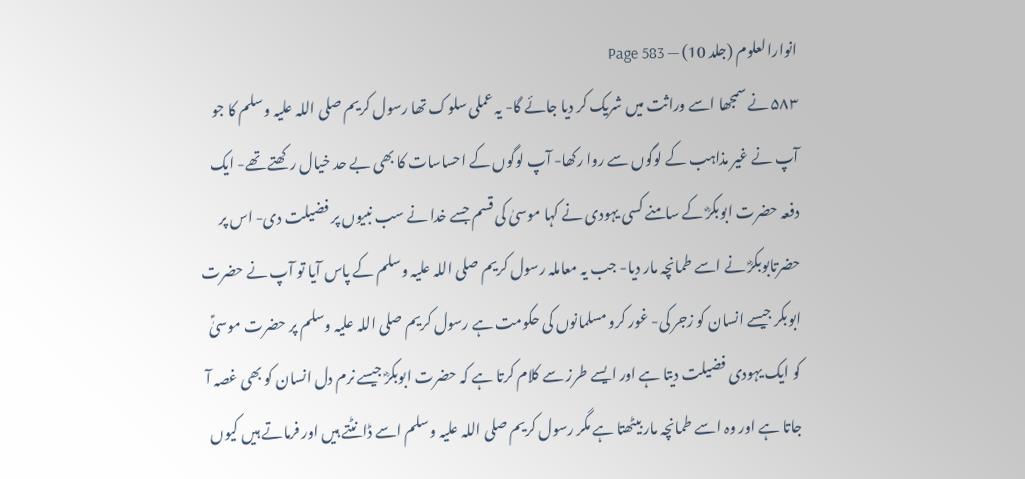انوارالعلوم (جلد 10) — Page 583
۵۸۳ نے سمجھا اسے وراثت میں شریک کر دیا جائے گا- یہ عملی سلوک تھا رسول کریم صلی اللہ علیہ وسلم کا جو آپ نے غیر مذاہب کے لوگوں سے روا رکھا- آپ لوگوں کے احساسات کا بھی بے حد خیال رکھتے تھے- ایک دفعہ حضرت ابوبکرؓ کے سامنے کسی یہودی نے کہا موسیٰ کی قسم جسے خدا نے سب نبیوں پر فضیلت دی- اس پر حضرتابوبکرؓ نے اسے طمانچہ مار دیا- جب یہ معاملہ رسول کریم صلی اللہ علیہ وسلم کے پاس آیا تو آپ نے حضرت ابوبکر جیسے انسان کو زجر کی- غور کرو مسلمانوں کی حکومت ہے رسول کریم صلی اللہ علیہ وسلم پر حضرت موسیٰؑ کو ایک یہودی فضیلت دیتا ہے اور ایسے طرز سے کلام کرتا ہے کہ حضرت ابوبکرؓ جیسے نرم دل انسان کو بھی غصہ آ جاتا ہے اور وہ اسے طمانچہ مار بیٹھتا ہے مگر رسول کریم صلی اللہ علیہ وسلم اسے ڈانٹتے ہیں اور فرماتے ہیں کیوں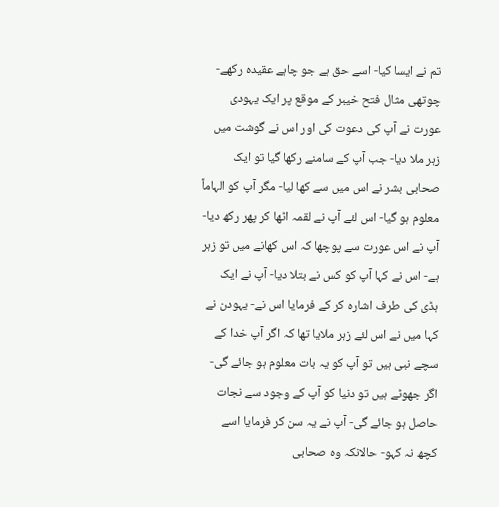تم نے ایسا کیا- اسے حق ہے جو چاہے عقیدہ رکھے- چوتھی مثال فتح خیبر کے موقع پر ایک یہودی عورت نے آپ کی دعوت کی اور اس نے گوشت میں زہر ملا دیا- جب آپ کے سامنے رکھا گیا تو ایک صحابی بشر نے اس میں سے کھا لیا- مگر آپ کو الہاماً معلوم ہو گیا- اس لئے آپ نے لقمہ اٹھا کر پھر رکھ دیا- آپ نے اس عورت سے پوچھا کہ اس کھانے میں تو زہر ہے- اس نے کہا آپ کو کس نے بتلا دیا- آپ نے ایک ہڈی کی طرف اشارہ کر کے فرمایا اس نے- یہودن نے کہا میں نے اس لئے زہر ملایا تھا کہ اگر آپ خدا کے سچے نبی ہیں تو آپ کو یہ بات معلوم ہو جائے گی- اگر جھوٹے ہیں تو دنیا کو آپ کے وجود سے نجات حاصل ہو جائے گی- آپ نے یہ سن کر فرمایا اسے کچھ نہ کہو- حالانکہ وہ صحابی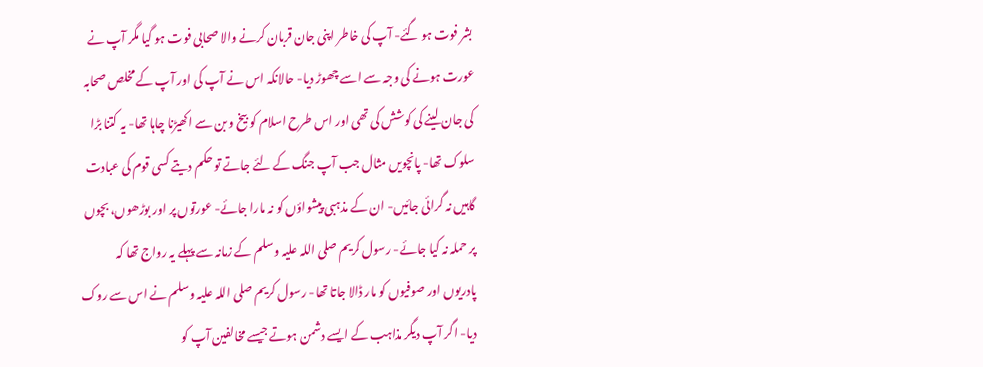بشر فوت ہو گئے- آپ کی خاطر اپنی جان قربان کرنے والا صحابی فوت ہو گیا مگر آپ نے عورت ہونے کی وجہ سے اسے چھوڑ دیا- حالانکہ اس نے آپ کی اور آپ کے مخلص صحابہ کی جان لینے کی کوشش کی تھی اور اس طرح اسلام کو بیخ و بن سے اکھیڑنا چاہا تھا- یہ کتنا بڑا سلوک تھا- پانچویں مثال جب آپ جنگ کے لئے جاتے تو حکم دیتے کسی قوم کی عبادت گاہیں نہ گرائی جائیں- ان کے مذہبی پیشواؤں کو نہ مارا جائے- عورتوں پر اور بوڑھوں، بچوں پر حملہ نہ کیا جائے- رسول کریم صلی اللہ علیہ وسلم کے زمانہ سے پہلے یہ رواج تھا کہ پادریوں اور صوفیوں کو مار ڈالا جاتا تھا- رسول کریم صلی اللہ علیہ وسلم نے اس سے روک دیا- اگر آپ دیگر مذاہب کے ایسے دشمن ہوتے جیسے مخالفین آپ کو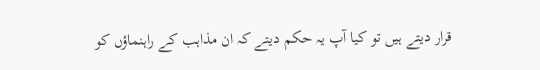قرار دیتے ہیں تو کیا آپ یہ حکم دیتے کہ ان مذاہب کے راہنماؤں کو